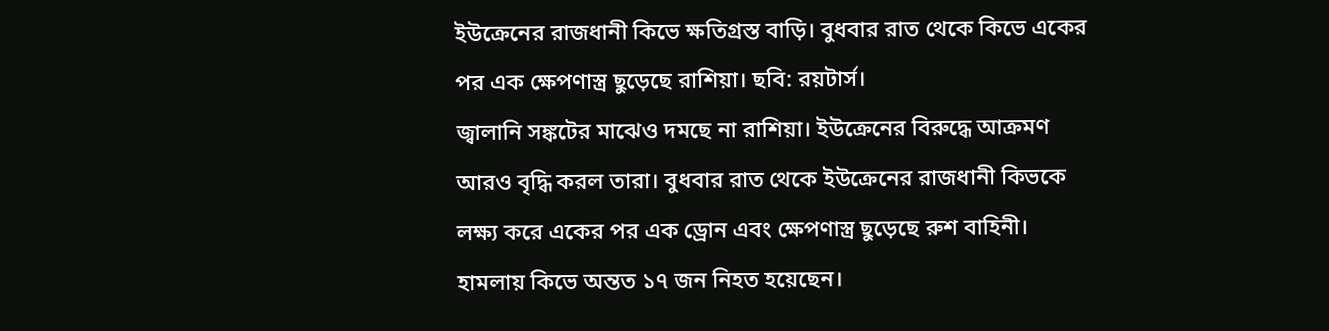ইউক্রেনের রাজধানী কিভে ক্ষতিগ্রস্ত বাড়ি। বুধবার রাত থেকে কিভে একের পর এক ক্ষেপণাস্ত্র ছুড়েছে রাশিয়া। ছবি: রয়টার্স।
জ্বালানি সঙ্কটের মাঝেও দমছে না রাশিয়া। ইউক্রেনের বিরুদ্ধে আক্রমণ আরও বৃদ্ধি করল তারা। বুধবার রাত থেকে ইউক্রেনের রাজধানী কিভকে লক্ষ্য করে একের পর এক ড্রোন এবং ক্ষেপণাস্ত্র ছুড়েছে রুশ বাহিনী। হামলায় কিভে অন্তত ১৭ জন নিহত হয়েছেন।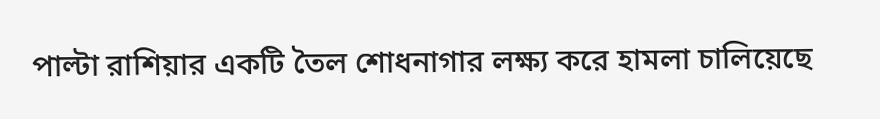পাল্টা রাশিয়ার একটি তৈল শোধনাগার লক্ষ্য করে হামলা চালিয়েছে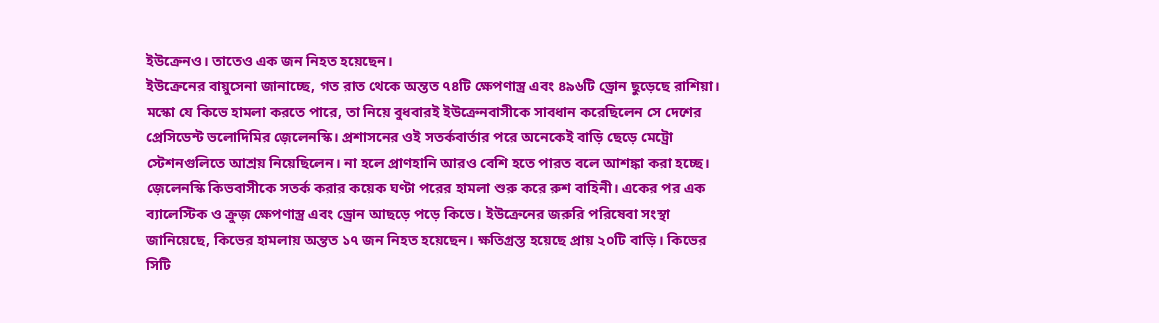ইউক্রেনও। তাতেও এক জন নিহত হয়েছেন।
ইউক্রেনের বায়ুসেনা জানাচ্ছে, গত রাত থেকে অন্তত ৭৪টি ক্ষেপণাস্ত্র এবং ৪৯৬টি ড্রোন ছুড়েছে রাশিয়া। মস্কো যে কিভে হামলা করতে পারে, তা নিয়ে বুধবারই ইউক্রেনবাসীকে সাবধান করেছিলেন সে দেশের প্রেসিডেন্ট ভলোদিমির জ়েলেনস্কি। প্রশাসনের ওই সতর্কবার্তার পরে অনেকেই বাড়ি ছেড়ে মেট্রো স্টেশনগুলিতে আশ্রয় নিয়েছিলেন। না হলে প্রাণহানি আরও বেশি হতে পারত বলে আশঙ্কা করা হচ্ছে।
জ়েলেনস্কি কিভবাসীকে সতর্ক করার কয়েক ঘণ্টা পরের হামলা শুরু করে রুশ বাহিনী। একের পর এক ব্যালেস্টিক ও ক্রুজ় ক্ষেপণাস্ত্র এবং ড্রোন আছড়ে পড়ে কিভে। ইউক্রেনের জরুরি পরিষেবা সংস্থা জানিয়েছে, কিভের হামলায় অন্তত ১৭ জন নিহত হয়েছেন। ক্ষতিগ্রস্ত হয়েছে প্রায় ২০টি বাড়ি। কিভের সিটি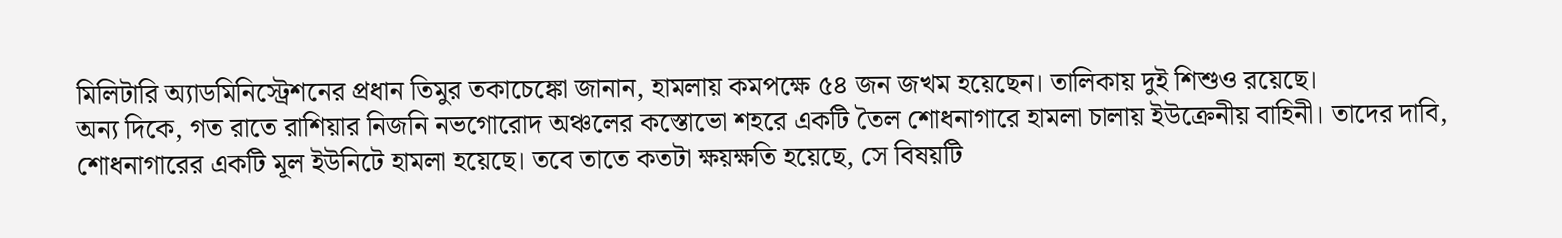মিলিটারি অ্যাডমিনিস্ট্রেশনের প্রধান তিমুর তকাচেঙ্কো জানান, হামলায় কমপক্ষে ৫৪ জন জখম হয়েছেন। তালিকায় দুই শিশুও রয়েছে।
অন্য দিকে, গত রাতে রাশিয়ার নিজনি নভগোরোদ অঞ্চলের কস্তোভো শহরে একটি তৈল শোধনাগারে হামলা চালায় ইউক্রেনীয় বাহিনী। তাদের দাবি, শোধনাগারের একটি মূল ইউনিটে হামলা হয়েছে। তবে তাতে কতটা ক্ষয়ক্ষতি হয়েছে, সে বিষয়টি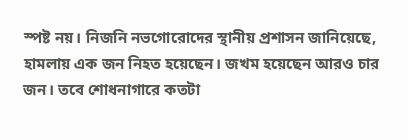স্পষ্ট নয়। নিজনি নভগোরোদের স্থানীয় প্রশাসন জানিয়েছে, হামলায় এক জন নিহত হয়েছেন। জখম হয়েছেন আরও চার জন। তবে শোধনাগারে কতটা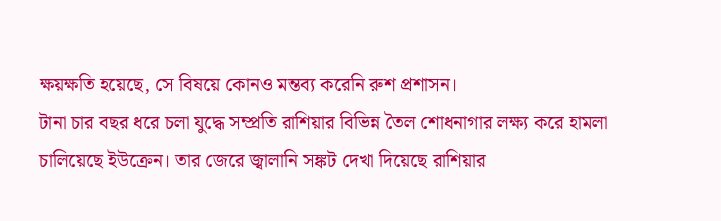ক্ষয়ক্ষতি হয়েছে, সে বিষয়ে কোনও মন্তব্য করেনি রুশ প্রশাসন।
টানা চার বছর ধরে চলা যুদ্ধে সম্প্রতি রাশিয়ার বিভিন্ন তৈল শোধনাগার লক্ষ্য করে হামলা চালিয়েছে ইউক্রেন। তার জেরে জ্বালানি সঙ্কট দেখা দিয়েছে রাশিয়ার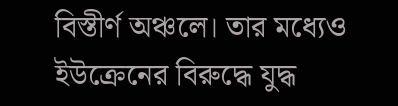বিস্তীর্ণ অঞ্চলে। তার মধ্যেও ইউক্রেনের বিরুদ্ধে যুদ্ধ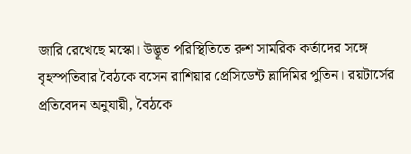জারি রেখেছে মস্কো। উদ্ভূত পরিস্থিতিতে রুশ সামরিক কর্তাদের সঙ্গে বৃহস্পতিবার বৈঠকে বসেন রাশিয়ার প্রেসিডেন্ট ভ্লাদিমির পুতিন। রয়টার্সের প্রতিবেদন অনুযায়ী, বৈঠকে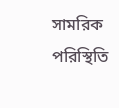সামরিক পরিস্থিতি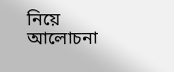নিয়ে আলোচনা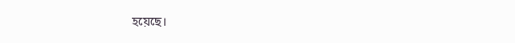হয়েছে।